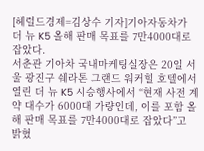[헤럴드경제=김상수 기자]기아자동차가 더 뉴 K5 올해 판매 목표를 7만4000대로 잡았다.
서춘관 기아차 국내마케팅실장은 20일 서울 광진구 쉐라톤 그랜드 워커힐 호텔에서 열린 더 뉴 K5 시승행사에서 “현재 사전 계약 대수가 6000대 가량인데, 이를 포함 올해 판매 목표를 7만4000대로 잡았다”고 밝혔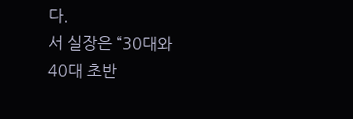다.
서 실장은 “30대와 40대 초반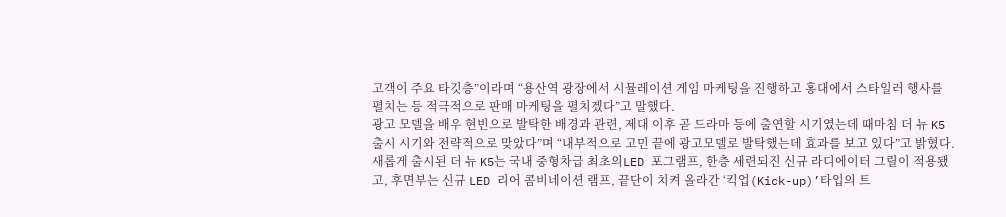고객이 주요 타깃층”이라며 “용산역 광장에서 시뮬레이션 게임 마케팅을 진행하고 홍대에서 스타일러 행사를 펼치는 등 적극적으로 판매 마케팅을 펼치겠다”고 말했다.
광고 모델을 배우 현빈으로 발탁한 배경과 관련, 제대 이후 곧 드라마 등에 출연할 시기였는데 때마침 더 뉴 K5 출시 시기와 전략적으로 맞았다”며 “내부적으로 고민 끝에 광고모델로 발탁했는데 효과를 보고 있다”고 밝혔다.
새롭게 출시된 더 뉴 K5는 국내 중형차급 최초의LED 포그램프, 한층 세련되진 신규 라디에이터 그릴이 적용됐고, 후면부는 신규 LED 리어 콤비네이션 램프, 끝단이 치켜 올라간 ‘킥업(Kick-up)’타입의 트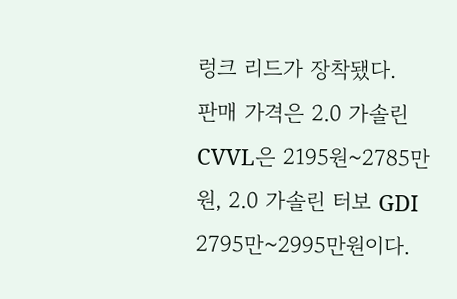렁크 리드가 장착됐다.
판매 가격은 2.0 가솔린 CVVL은 2195원~2785만원, 2.0 가솔린 터보 GDI 2795만~2995만원이다.